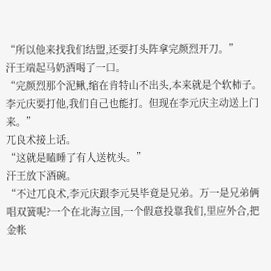“所以他来找我们结盟,还要打头阵拿完颜烈开刀。”
汗王端起马奶酒喝了一口。
“完颜烈那个泥鳅,缩在肯特山不出头,本来就是个软柿子。李元庆要打他,我们自己也能打。但现在李元庆主动送上门来。”
兀良术接上话。
“这就是瞌睡了有人送枕头。”
汗王放下酒碗。
“不过兀良术,李元庆跟李元昊毕竟是兄弟。万一是兄弟俩唱双簧呢?一个在北海立国,一个假意投靠我们,里应外合,把金帐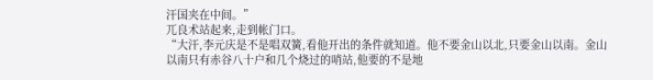汗国夹在中间。”
兀良术站起来,走到帐门口。
“大汗,李元庆是不是唱双簧,看他开出的条件就知道。他不要金山以北,只要金山以南。金山以南只有赤谷八十户和几个烧过的哨站,他要的不是地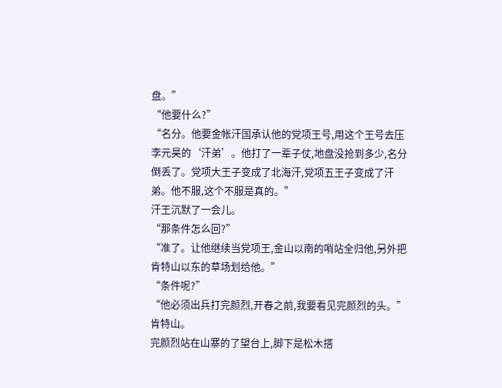盘。”
“他要什么?”
“名分。他要金帐汗国承认他的党项王号,用这个王号去压李元昊的‘汗弟’。他打了一辈子仗,地盘没抢到多少,名分倒丢了。党项大王子变成了北海汗,党项五王子变成了汗弟。他不服,这个不服是真的。”
汗王沉默了一会儿。
“那条件怎么回?”
“准了。让他继续当党项王,金山以南的哨站全归他,另外把肯特山以东的草场划给他。”
“条件呢?”
“他必须出兵打完颜烈,开春之前,我要看见完颜烈的头。”
肯特山。
完颜烈站在山寨的了望台上,脚下是松木搭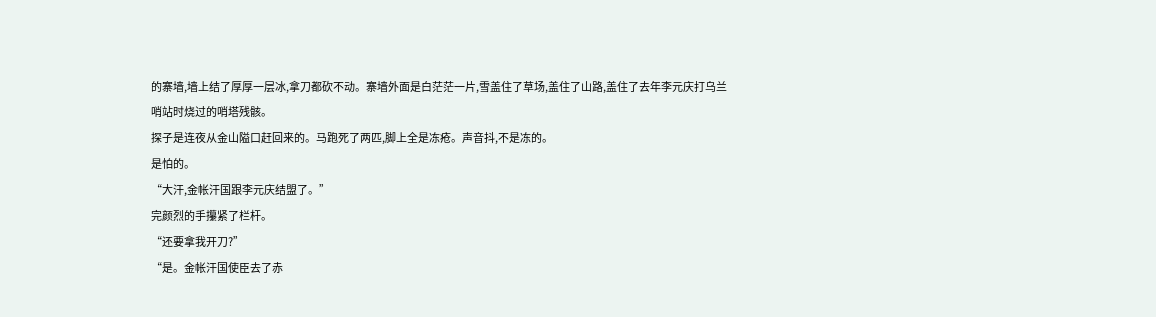的寨墙,墙上结了厚厚一层冰,拿刀都砍不动。寨墙外面是白茫茫一片,雪盖住了草场,盖住了山路,盖住了去年李元庆打乌兰哨站时烧过的哨塔残骸。
探子是连夜从金山隘口赶回来的。马跑死了两匹,脚上全是冻疮。声音抖,不是冻的。
是怕的。
“大汗,金帐汗国跟李元庆结盟了。”
完颜烈的手攥紧了栏杆。
“还要拿我开刀?”
“是。金帐汗国使臣去了赤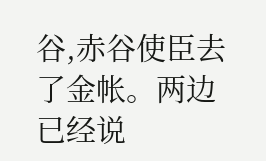谷,赤谷使臣去了金帐。两边已经说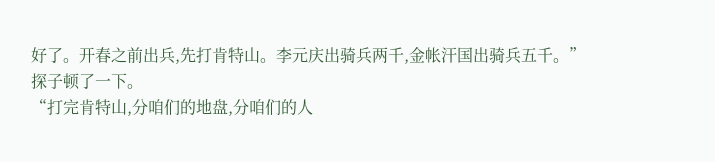好了。开春之前出兵,先打肯特山。李元庆出骑兵两千,金帐汗国出骑兵五千。”
探子顿了一下。
“打完肯特山,分咱们的地盘,分咱们的人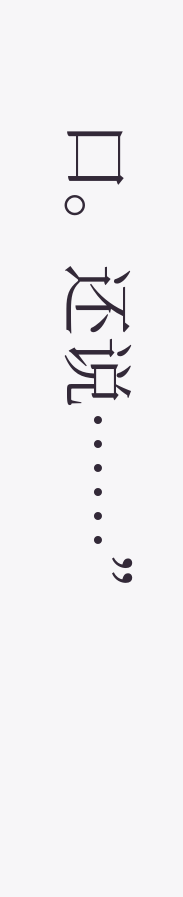口。还说……”